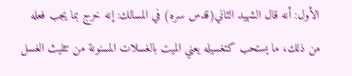الأول: أنه قال الشهيد الثاني(قدس سره) في المسالك: إنه خرج بما يجب فعله من ذلك، ما يستحب كتغسيله يعني الميت بالغسلات المسنونة من تثليث الغسل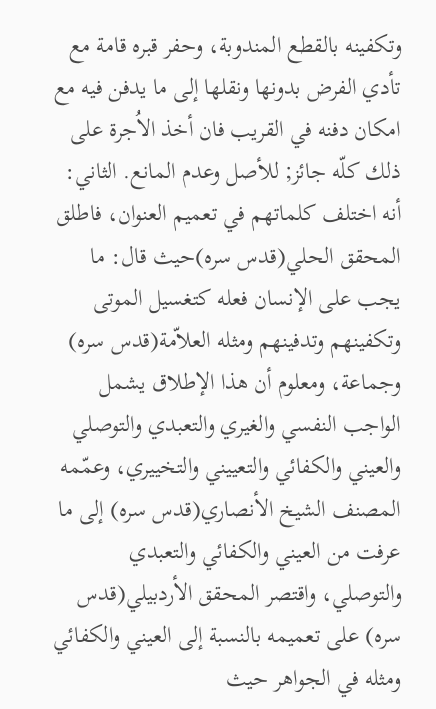وتكفينه بالقطع المندوبة، وحفر قبره قامة مع تأدي الفرض بدونها ونقلها إلى ما يدفن فيه مع امكان دفنه في القريب فان أخذ الاُجرة على ذلك كلّه جائز; للأصل وعدم المانع. الثاني: أنه اختلف كلماتهم في تعميم العنوان، فاطلق المحقق الحلي(قدس سره)حيث قال: ما يجب على الإنسان فعله كتغسيل الموتى وتكفينهم وتدفينهم ومثله العلاّمة(قدس سره) وجماعة، ومعلوم أن هذا الإطلاق يشمل الواجب النفسي والغيري والتعبدي والتوصلي والعيني والكفائي والتعييني والتخييري، وعمّمه المصنف الشيخ الأنصاري(قدس سره) إلى ما عرفت من العيني والكفائي والتعبدي والتوصلي، واقتصر المحقق الأردبيلي(قدس سره) على تعميمه بالنسبة إلى العيني والكفائي ومثله في الجواهر حيث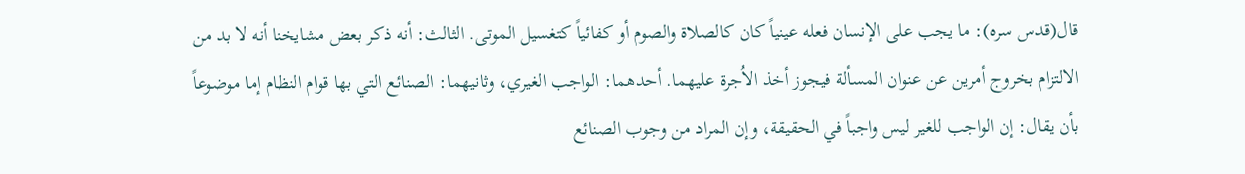قال(قدس سره): ما يجب على الإنسان فعله عينياً كان كالصلاة والصوم أو كفائياً كتغسيل الموتى. الثالث: أنه ذكر بعض مشايخنا أنه لا بد من الالتزام بخروج أمرين عن عنوان المسألة فيجوز أخذ الاُجرة عليهما. أحدهما: الواجب الغيري، وثانيهما: الصنائع التي بها قوام النظام إما موضوعاً بأن يقال: إن الواجب للغير ليس واجباً في الحقيقة، وإن المراد من وجوب الصنائع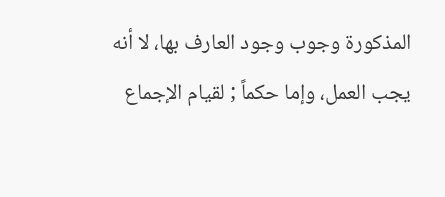المذكورة وجوب وجود العارف بها، لا أنه يجب العمل، وإما حكماً ; لقيام الإجماع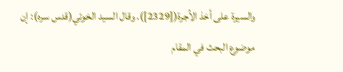والسيرة على أخذ الاُجرة([2329]). وقال السيد الخوئي(قدس سره): إن موضوع البحث في المقام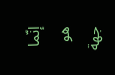إنّما هو جهة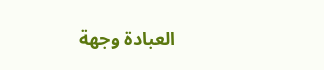العبادة وجهة